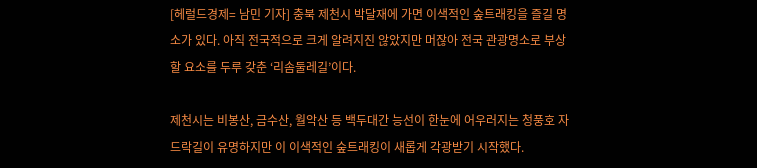[헤럴드경제= 남민 기자] 충북 제천시 박달재에 가면 이색적인 숲트래킹을 즐길 명소가 있다. 아직 전국적으로 크게 알려지진 않았지만 머잖아 전국 관광명소로 부상할 요소를 두루 갖춘 ‘리솜둘레길’이다.

제천시는 비봉산, 금수산, 월악산 등 백두대간 능선이 한눈에 어우러지는 청풍호 자드락길이 유명하지만 이 이색적인 숲트래킹이 새롭게 각광받기 시작했다.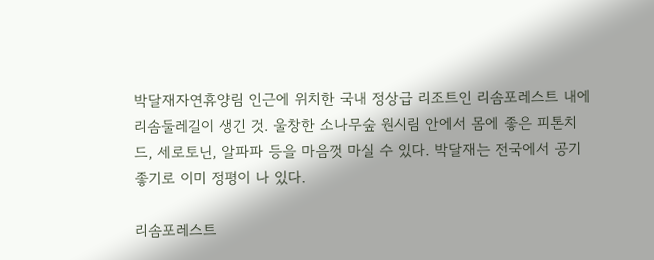박달재자연휴양림 인근에 위치한 국내 정상급 리조트인 리솜포레스트 내에 리솜둘레길이 생긴 것. 울창한 소나무숲 원시림 안에서 몸에 좋은 피톤치드, 세로토닌, 알파파 등을 마음껏 마실 수 있다. 박달재는 전국에서 공기 좋기로 이미 정평이 나 있다.

리솜포레스트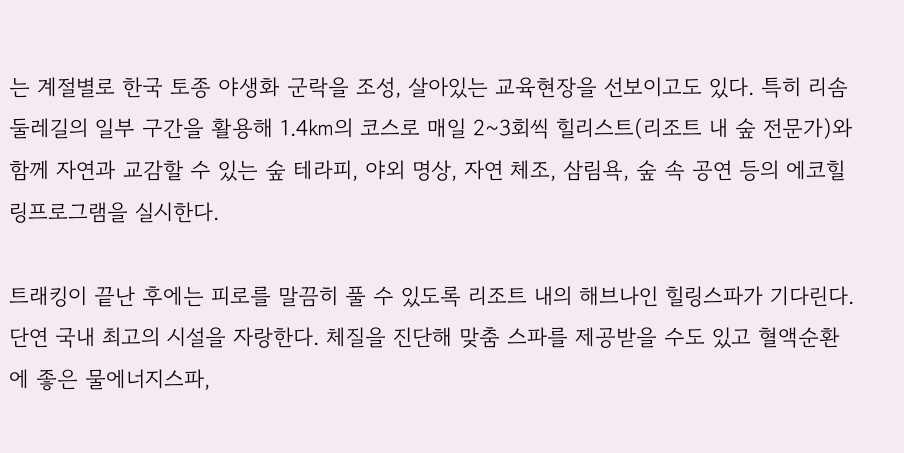는 계절별로 한국 토종 야생화 군락을 조성, 살아있는 교육현장을 선보이고도 있다. 특히 리솜둘레길의 일부 구간을 활용해 1.4㎞의 코스로 매일 2~3회씩 힐리스트(리조트 내 숲 전문가)와 함께 자연과 교감할 수 있는 숲 테라피, 야외 명상, 자연 체조, 삼림욕, 숲 속 공연 등의 에코힐링프로그램을 실시한다.

트래킹이 끝난 후에는 피로를 말끔히 풀 수 있도록 리조트 내의 해브나인 힐링스파가 기다린다. 단연 국내 최고의 시설을 자랑한다. 체질을 진단해 맞춤 스파를 제공받을 수도 있고 혈액순환에 좋은 물에너지스파,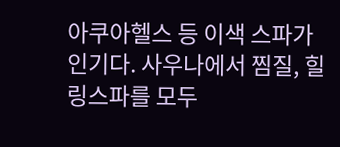아쿠아헬스 등 이색 스파가 인기다. 사우나에서 찜질, 힐링스파를 모두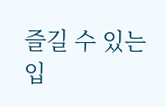즐길 수 있는 입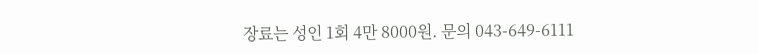장료는 성인 1회 4만 8000원. 문의 043-649-6111